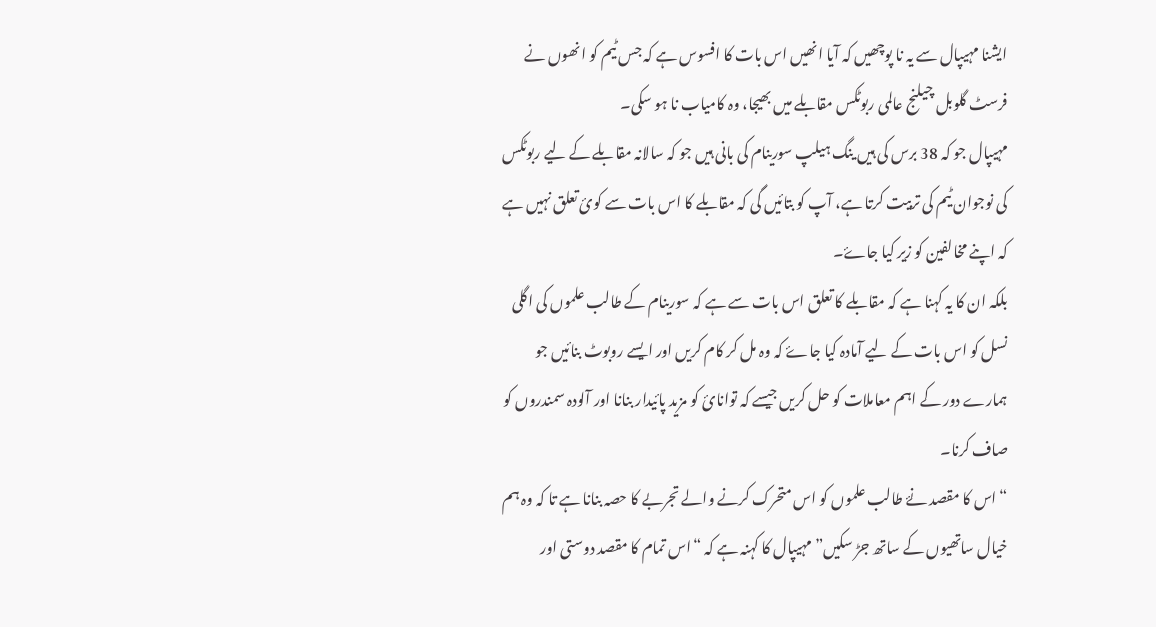ايشنا مہيپال سے يہ نا پوچھيں کہ آيا انھيں اس بات کا افسوس ہے کہ جس ٹيم کو انھوں نے فرسٹ گلوبل چيلنج عالمی ربوٹکس مقابلے ميں بھيجا، وہ کامياب نا ہو سکی۔
مہيپال جو کہ 38 برس کی ہيں ينگ ہيلپ سورينام کی بانی ہيں جو کہ سالانہ مقابلے کے ليے ربوٹکس کی نوجوان ٹيم کی تربيت کرتا ہے، آپ کو بتائيں گی کہ مقابلے کا اس بات سے کوئ تعلق نہيں ہے کہ اپنے مخالفين کو زير کيا جاۓ۔
بلکہ ان کا يہ کہنا ہے کہ مقابلے کا تعلق اس بات سے ہے کہ سورينام کے طالب علموں کی اگلی نسل کو اس بات کے ليے آمادہ کيا جاۓ کہ وہ مل کر کام کريں اور ايسے روبوٹ بنائيں جو ہمارے دور کے اہم معاملات کو حل کريں جيسے کہ توانائ کو مزيد پائيدار بنانا اور آلودہ سمندروں کو صاف کرنا۔
“اس کا مقصد نۓ طالب علموں کو اس متحرک کرنے والے تجربے کا حصہ بنانا ہے تا کہ وہ ہم خيال ساتھيوں کے ساتھ جڑ سکيں” مہيپال کا کہنہ ہے کہ “اس تمام کا مقصد دوستی اور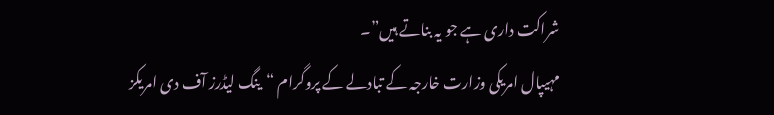شراکت داری ہے جو يہ بناتے ہيں”۔
مہيپال امريکی وزارت خارجہ کے تبادلے کے پروگرام “ينگ ليڈرز آف دی امريکز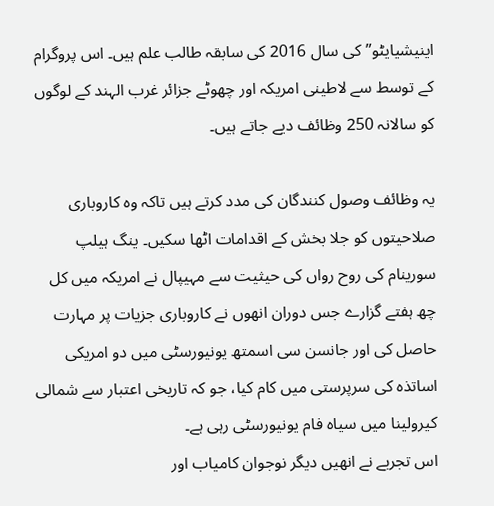اينیشيايٹو” کی سال 2016 کی سابقہ طالب علم ہيں۔ اس پروگرام کے توسط سے لاطينی امريکہ اور چھوٹے جزائر غرب الہند کے لوگوں کو سالانہ 250 وظائف ديے جاتے ہيں۔

يہ وظائف وصول کنندگان کی مدد کرتے ہيں تاکہ وہ کاروباری صلاحيتوں کو جلا بخش کے اقدامات اٹھا سکيں۔ ينگ ہيلپ سورينام کی روح رواں کی حيثيت سے مہيپال نے امريکہ ميں کل چھ ہفتے گزارے جس دوران انھوں نے کاروباری جزيات پر مہارت حاصل کی اور جانسن سی اسمتھ يونيورسٹی ميں دو امريکی اساتذہ کی سرپرستی ميں کام کيا، جو کہ تاريخی اعتبار سے شمالی کيرولينا ميں سياہ فام يونيورسٹی رہی ہے۔
اس تجربے نے انھيں ديگر نوجوان کامياب اور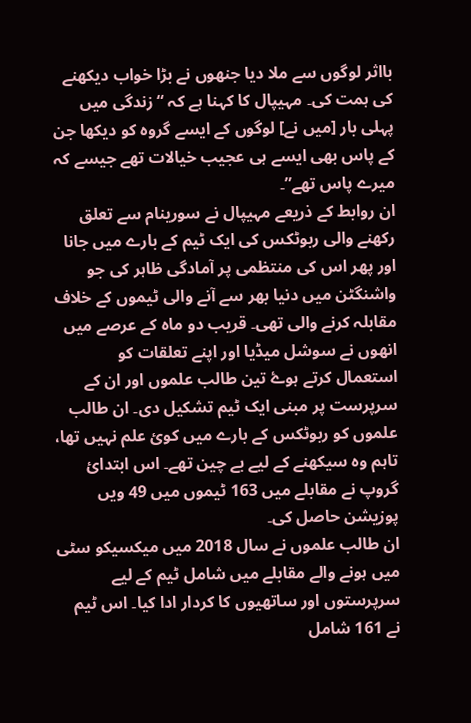بااثر لوگوں سے ملا ديا جنھوں نے بڑا خواب ديکھنے کی ہمت کی۔ مہيپال کا کہنا ہے کہ “زندگی ميں پہلی بار [ميں نے] لوگوں کے ايسے گروہ کو ديکھا جن کے پاس بھی ايسے ہی عجيب خيالات تھے جيسے کہ ميرے پاس تھے”۔
ان روابط کے ذريعے مہيپال نے سورينام سے تعلق رکھنے والی ربوٹکس کی ايک ٹيم کے بارے ميں جانا اور پھر اس کی منتظمی پر آمادگی ظاہر کی جو واشنگٹن ميں دنيا بھر سے آنے والی ٹيموں کے خلاف مقابلہ کرنے والی تھی۔ قريب دو ماہ کے عرصے ميں انھوں نے سوشل ميڈيا اور اپنے تعلقات کو استعمال کرتے ہوۓ تين طالب علموں اور ان کے سرپرست پر مبنی ايک ٹيم تشکيل دی۔ ان طالب علموں کو ربوٹکس کے بارے ميں کوئ علم نہيں تھا، تاہم وہ سيکھنے کے ليے بے چين تھے۔ اس ابتدائ گروپ نے مقابلے ميں 163 ٹيموں ميں 49 ويں پوزيشن حاصل کی۔
ان طالب علموں نے سال 2018 ميں ميکسيکو سٹی ميں ہونے والے مقابلے ميں شامل ٹيم کے ليے سرپرستوں اور ساتھيوں کا کردار ادا کيا۔ اس ٹيم نے 161 شامل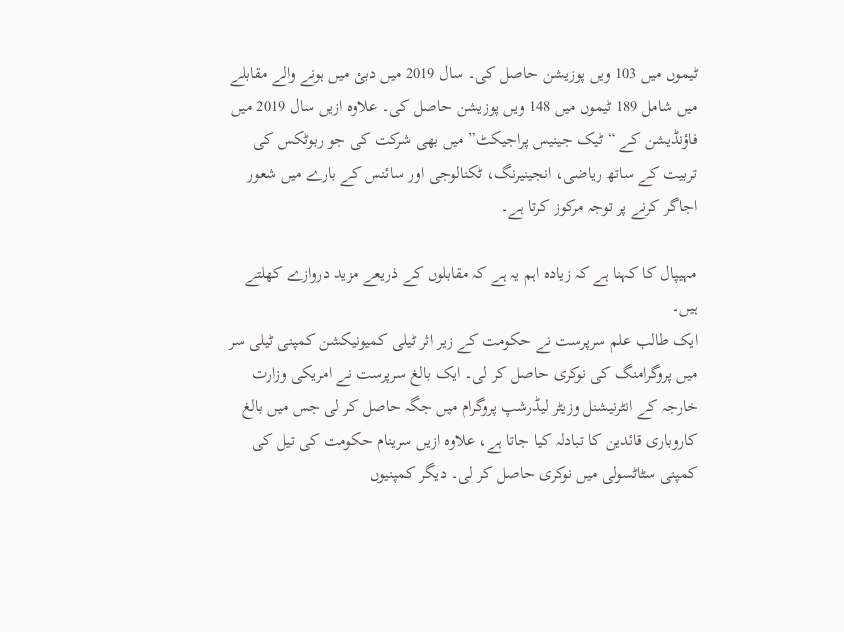ٹيموں ميں 103 ويں پوزيشن حاصل کی۔ سال 2019 ميں دبئ ميں ہونے والے مقابلے ميں شامل 189 ٹيموں ميں 148 ويں پوزيشن حاصل کی۔ علاوہ ازيں سال 2019 ميں فاؤنڈيشن کے “ٹيک جينيس پراجيکٹ” ميں بھی شرکت کی جو ربوٹکس کی تربيت کے ساتھ رياضی، انجينيرنگ، ٹکنالوجی اور سائنس کے بارے ميں شعور اجاگر کرنے پر توجہ مرکوز کرتا ہے۔

مہيپال کا کہنا ہے کہ زيادہ اہم يہ ہے کہ مقابلوں کے ذريعے مزيد دروازے کھلتے ہيں۔
ايک طالب علم سرپرست نے حکومت کے زير اثر ٹيلی کميونيکشن کمپنی ٹيلی سر ميں پروگرامنگ کی نوکری حاصل کر لی۔ ايک بالغ سرپرست نے امريکی وزارت خارجہ کے انٹرنيشنل وزيٹر ليڈرشپ پروگرام ميں جگہ حاصل کر لی جس ميں بالغ کاروباری قائدين کا تبادلہ کیا جاتا ہے، علاوہ ازيں سرينام حکومت کی تيل کی کمپنی سٹاٹسولی ميں نوکری حاصل کر لی۔ ديگر کمپنيوں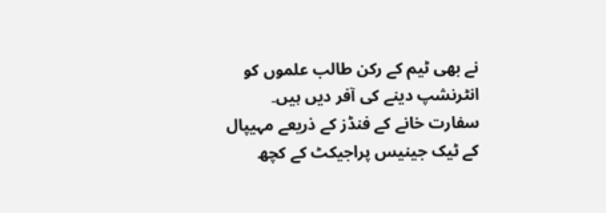نے بھی ٹيم کے رکن طالب علموں کو انٹرنشپ دينے کی آفر ديں ہيں۔
سفارت خانے کے فنڈز کے ذريعے مہيپال کے ٹيک جينيس پراجيکٹ کے کچھ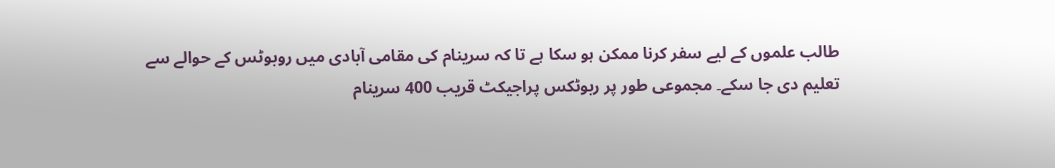طالب علموں کے ليے سفر کرنا ممکن ہو سکا ہے تا کہ سرينام کی مقامی آبادی ميں روبوٹس کے حوالے سے تعليم دی جا سکے۔ مجموعی طور پر ربوٹکس پراجيکٹ قريب 400 سرينام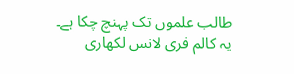طالب علموں تک پہنچ چکا ہے۔
يہ کالم فری لانس لکھاری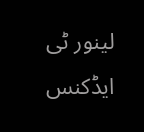لينور ٹی ايڈکنس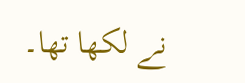نے لکھا تھا۔